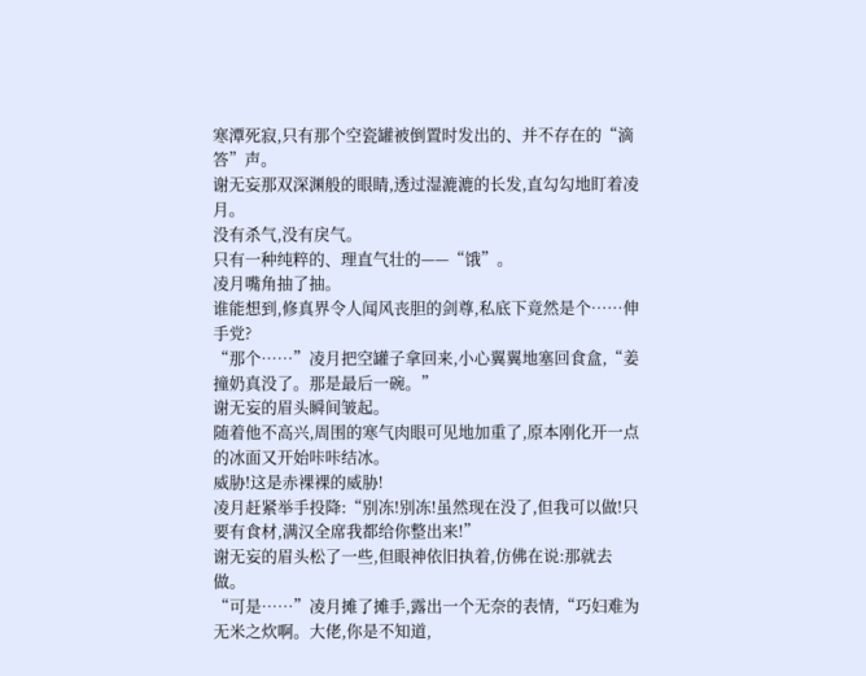寒潭死寂,只有那个空瓷罐被倒置时发出的、并不存在的“滴答”声。
谢无妄那双深渊般的眼睛,透过湿漉漉的长发,直勾勾地盯着凌月。
没有杀气,没有戾气。
只有一种纯粹的、理直气壮的——“饿”。
凌月嘴角抽了抽。
谁能想到,修真界令人闻风丧胆的剑尊,私底下竟然是个……伸手党?
“那个……”凌月把空罐子拿回来,小心翼翼地塞回食盒,“姜撞奶真没了。那是最后一碗。”
谢无妄的眉头瞬间皱起。
随着他不高兴,周围的寒气肉眼可见地加重了,原本刚化开一点的冰面又开始咔咔结冰。
威胁!这是赤裸裸的威胁!
凌月赶紧举手投降:“别冻!别冻!虽然现在没了,但我可以做!只要有食材,满汉全席我都给你整出来!”
谢无妄的眉头松了一些,但眼神依旧执着,仿佛在说:那就去做。
“可是……”凌月摊了摊手,露出一个无奈的表情,“巧妇难为无米之炊啊。大佬,你是不知道,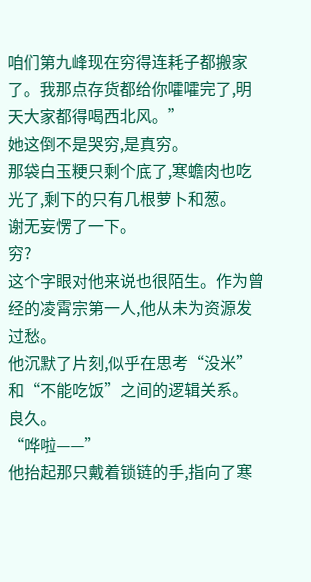咱们第九峰现在穷得连耗子都搬家了。我那点存货都给你嚯嚯完了,明天大家都得喝西北风。”
她这倒不是哭穷,是真穷。
那袋白玉粳只剩个底了,寒蟾肉也吃光了,剩下的只有几根萝卜和葱。
谢无妄愣了一下。
穷?
这个字眼对他来说也很陌生。作为曾经的凌霄宗第一人,他从未为资源发过愁。
他沉默了片刻,似乎在思考“没米”和“不能吃饭”之间的逻辑关系。
良久。
“哗啦——”
他抬起那只戴着锁链的手,指向了寒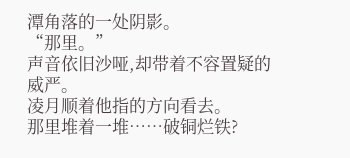潭角落的一处阴影。
“那里。”
声音依旧沙哑,却带着不容置疑的威严。
凌月顺着他指的方向看去。
那里堆着一堆……破铜烂铁?